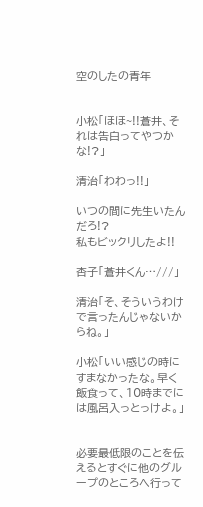空のしたの青年


小松「ほほ~!!蒼井、それは告白ってやつかな!?」

清治「わわっ!!」

いつの間に先生いたんだろ!?
私もビックリしたよ!!

杏子「蒼井くん…///」

清治「そ、そういうわけで言ったんじゃないからね。」

小松「いい感じの時にすまなかったな。早く飯食って、10時までには風呂入っとっけよ。」


必要最低限のことを伝えるとすぐに他のグループのところへ行って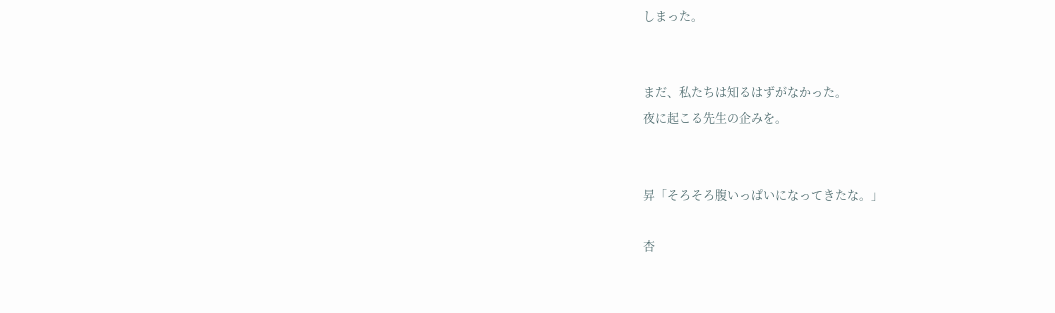しまった。


まだ、私たちは知るはずがなかった。
夜に起こる先生の企みを。


昇「そろそろ腹いっぱいになってきたな。」

杏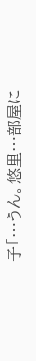子「…うん。悠里…部屋に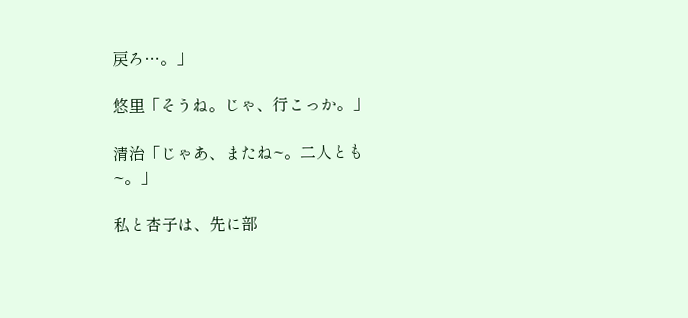戻ろ…。」

悠里「そうね。じゃ、行こっか。」

清治「じゃあ、またね~。二人とも~。」

私と杏子は、先に部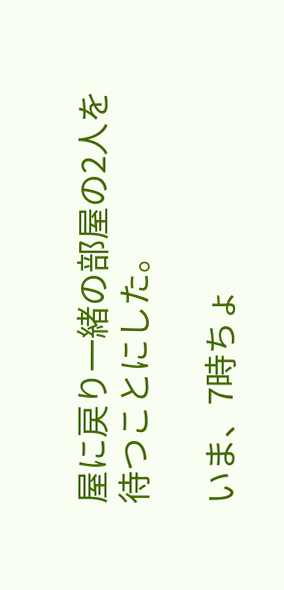屋に戻り一緒の部屋の2人を待つことにした。

いま、7時ちょ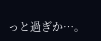っと過ぎか…。